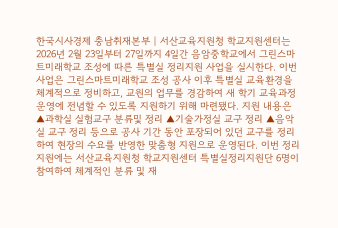한국시사경제 충남취재본부 | 서산교육지원청 학교지원센터는 2026년 2월 23일부터 27일까지 4일간 음암중학교에서 그린스마트미래학교 조성에 따른 특별실 정리지원 사업을 실시한다. 이번 사업은 그린스마트미래학교 조성 공사 이후 특별실 교육환경을 체계적으로 정비하고, 교원의 업무를 경감하여 새 학기 교육과정 운영에 전념할 수 있도록 지원하기 위해 마련됐다. 지원 내용은 ▲과학실 실험교구 분류및 정리 ▲기술가정실 교구 정리 ▲음악실 교구 정리 등으로 공사 기간 동안 포장되어 있던 교구를 정리하여 현장의 수요를 반영한 맞춤형 지원으로 운영된다. 이번 정리지원에는 서산교육지원청 학교지원센터 특별실정리지원단 6명이 참여하여 체계적인 분류 및 재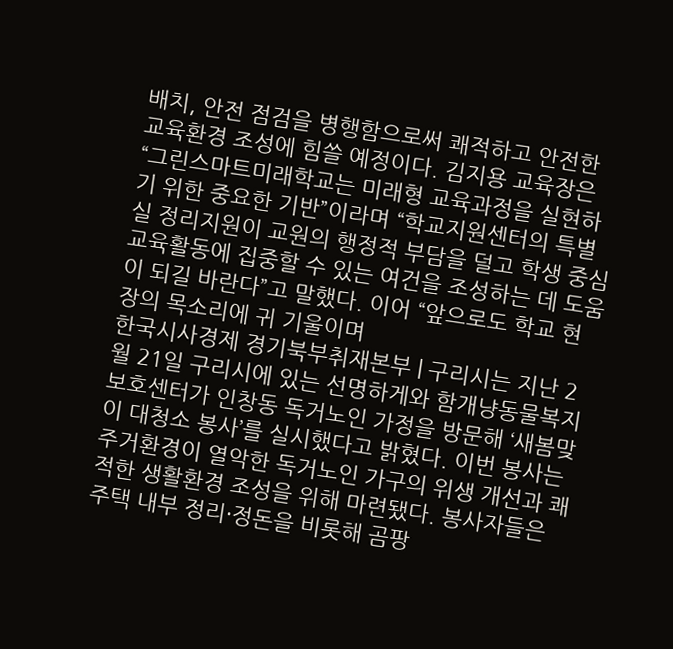배치, 안전 점검을 병행함으로써 쾌적하고 안전한 교육환경 조성에 힘쓸 예정이다. 김지용 교육장은 “그린스마트미래학교는 미래형 교육과정을 실현하기 위한 중요한 기반”이라며 “학교지원센터의 특별실 정리지원이 교원의 행정적 부담을 덜고 학생 중심 교육활동에 집중할 수 있는 여건을 조성하는 데 도움이 되길 바란다”고 말했다. 이어 “앞으로도 학교 현장의 목소리에 귀 기울이며
한국시사경제 경기북부취재본부 | 구리시는 지난 2월 21일 구리시에 있는 선명하게와 함개냥동물복지보호센터가 인창동 독거노인 가정을 방문해 ‘새봄맞이 대청소 봉사’를 실시했다고 밝혔다. 이번 봉사는 주거환경이 열악한 독거노인 가구의 위생 개선과 쾌적한 생활환경 조성을 위해 마련됐다. 봉사자들은 주택 내부 정리·정돈을 비롯해 곰팡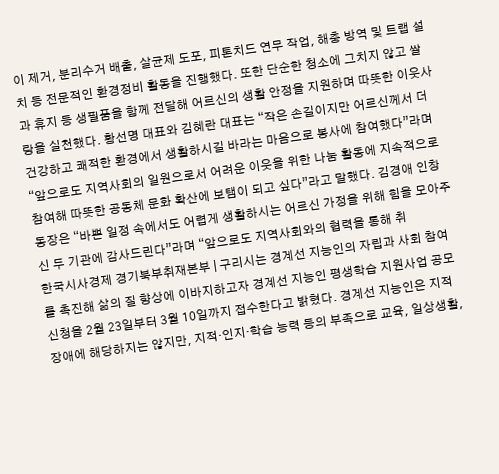이 제거, 분리수거 배출, 살균제 도포, 피톤치드 연무 작업, 해충 방역 및 트랩 설치 등 전문적인 환경정비 활동을 진행했다. 또한 단순한 청소에 그치지 않고 쌀과 휴지 등 생필품을 함께 전달해 어르신의 생활 안정을 지원하며 따뜻한 이웃사랑을 실천했다. 황선명 대표와 김혜란 대표는 “작은 손길이지만 어르신께서 더 건강하고 쾌적한 환경에서 생활하시길 바라는 마음으로 봉사에 참여했다”라며 “앞으로도 지역사회의 일원으로서 어려운 이웃을 위한 나눔 활동에 지속적으로 참여해 따뜻한 공동체 문화 확산에 보탬이 되고 싶다”라고 말했다. 김경애 인창동장은 “바쁜 일정 속에서도 어렵게 생활하시는 어르신 가정을 위해 힘을 모아주신 두 기관에 감사드린다”라며 “앞으로도 지역사회와의 협력을 통해 취
한국시사경제 경기북부취재본부 | 구리시는 경계선 지능인의 자립과 사회 참여를 촉진해 삶의 질 향상에 이바지하고자 경계선 지능인 평생학습 지원사업 공모 신청을 2월 23일부터 3월 10일까지 접수한다고 밝혔다. 경계선 지능인은 지적장애에 해당하지는 않지만, 지적·인지·학습 능력 등의 부족으로 교육, 일상생활,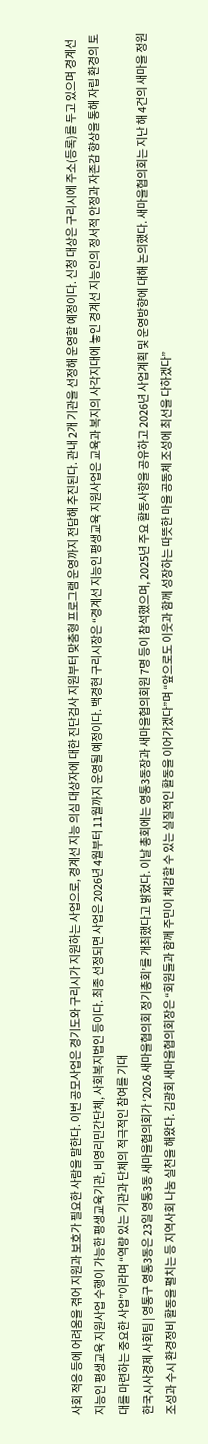사회 적응 등에 어려움을 겪어 지원과 보호가 필요한 사람을 말한다. 이번 공모사업은 경기도와 구리시가 지원하는 사업으로, 경계선 지능 의심 대상자에 대한 진단검사 지원부터 맞춤형 프로그램 운영까지 전담해 추진된다. 관내 2개 기관을 선정해 운영할 예정이다. 신청 대상은 구리시에 주소(등록)를 두고 있으며 경계선 지능인 평생교육 지원사업 수행이 가능한 평생교육기관, 비영리민간단체, 사회복지법인 등이다. 최종 선정되면 사업은 2026년 4월부터 11월까지 운영될 예정이다. 백경현 구리시장은 “경계선 지능인 평생교육 지원사업은 교육과 복지의 사각지대에 놓인 경계선 지능인의 정서적 안정과 자존감 향상을 통해 자립 환경의 토대를 마련하는 중요한 사업”이라며 “역량 있는 기관과 단체의 적극적인 참여를 기대
한국시사경제 사회팀 | 영통구 영통3동은 23일 영통3동 새마을협의회가 ‘2026 새마을협의회 정기총회’를 개최했다고 밝혔다. 이날 총회에는 영통3동장과 새마을협의회원 7명 등이 참석했으며, 2025년 주요 활동사항을 공유하고 2026년 사업계획 및 운영방향에 대해 논의했다. 새마을협의회는 지난 해 4건의 새마을 정원 조성과 수시 환경정비 활동을 펼치는 등 지역사회 나눔 실천을 해왔다. 김광회 새마을협의회장은 “회원들과 함께 주민이 체감할 수 있는 실질적인 활동을 이어가겠다”며 “앞으로도 이웃과 함께 성장하는 따뜻한 마을 공동체 조성에 최선을 다하겠다”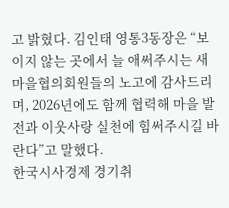고 밝혔다. 김인태 영통3동장은 “보이지 않는 곳에서 늘 애써주시는 새마을협의회원들의 노고에 감사드리며, 2026년에도 함께 협력해 마을 발전과 이웃사랑 실천에 힘써주시길 바란다”고 말했다.
한국시사경제 경기취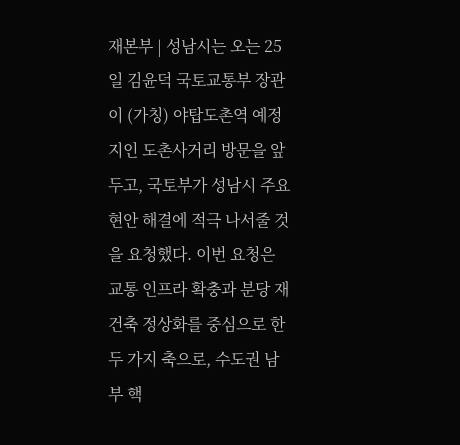재본부 | 성남시는 오는 25일 김윤덕 국토교통부 장관이 (가칭) 야탑도촌역 예정지인 도촌사거리 방문을 앞두고, 국토부가 성남시 주요 현안 해결에 적극 나서줄 것을 요청했다. 이번 요청은 교통 인프라 확충과 분당 재건축 정상화를 중심으로 한 두 가지 축으로, 수도권 남부 핵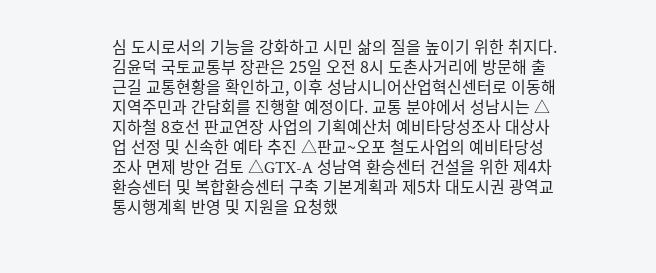심 도시로서의 기능을 강화하고 시민 삶의 질을 높이기 위한 취지다. 김윤덕 국토교통부 장관은 25일 오전 8시 도촌사거리에 방문해 출근길 교통현황을 확인하고, 이후 성남시니어산업혁신센터로 이동해 지역주민과 간담회를 진행할 예정이다. 교통 분야에서 성남시는 △지하철 8호선 판교연장 사업의 기획예산처 예비타당성조사 대상사업 선정 및 신속한 예타 추진 △판교~오포 철도사업의 예비타당성조사 면제 방안 검토 △GTX-A 성남역 환승센터 건설을 위한 제4차 환승센터 및 복합환승센터 구축 기본계획과 제5차 대도시권 광역교통시행계획 반영 및 지원을 요청했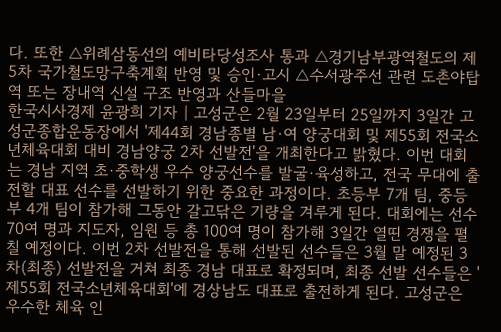다. 또한 △위례삼동선의 예비타당성조사 통과 △경기남부광역철도의 제5차 국가철도망구축계획 반영 및 승인·고시 △수서광주선 관련 도촌야탑역 또는 장내역 신설 구조 반영과 산들마을
한국시사경제 윤광희 기자 | 고성군은 2월 23일부터 25일까지 3일간 고성군종합운동장에서 '제44회 경남종별 남·여 양궁대회 및 제55회 전국소년체육대회 대비 경남양궁 2차 선발전'을 개최한다고 밝혔다. 이번 대회는 경남 지역 초·중학생 우수 양궁선수를 발굴·육성하고, 전국 무대에 출전할 대표 선수를 선발하기 위한 중요한 과정이다. 초등부 7개 팀, 중등부 4개 팀이 참가해 그동안 갈고닦은 기량을 겨루게 된다. 대회에는 선수 70여 명과 지도자, 임원 등 총 100여 명이 참가해 3일간 열띤 경쟁을 펼칠 예정이다. 이번 2차 선발전을 통해 선발된 선수들은 3월 말 예정된 3차(최종) 선발전을 거쳐 최종 경남 대표로 확정되며, 최종 선발 선수들은 '제55회 전국소년체육대회'에 경상남도 대표로 출전하게 된다. 고성군은 우수한 체육 인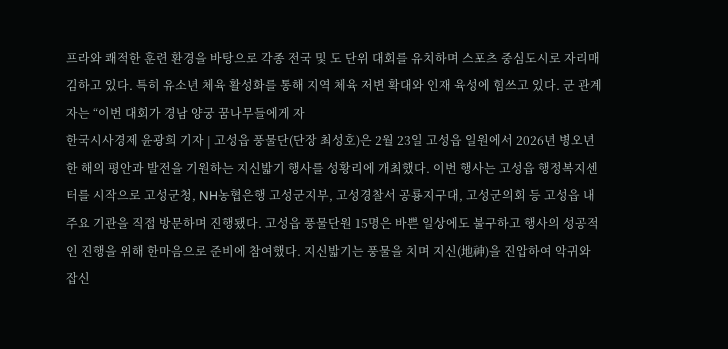프라와 쾌적한 훈련 환경을 바탕으로 각종 전국 및 도 단위 대회를 유치하며 스포츠 중심도시로 자리매김하고 있다. 특히 유소년 체육 활성화를 통해 지역 체육 저변 확대와 인재 육성에 힘쓰고 있다. 군 관계자는 “이번 대회가 경남 양궁 꿈나무들에게 자
한국시사경제 윤광희 기자 | 고성읍 풍물단(단장 최성호)은 2월 23일 고성읍 일원에서 2026년 병오년 한 해의 평안과 발전을 기원하는 지신밟기 행사를 성황리에 개최했다. 이번 행사는 고성읍 행정복지센터를 시작으로 고성군청, NH농협은행 고성군지부, 고성경찰서 공룡지구대, 고성군의회 등 고성읍 내 주요 기관을 직접 방문하며 진행됐다. 고성읍 풍물단원 15명은 바쁜 일상에도 불구하고 행사의 성공적인 진행을 위해 한마음으로 준비에 참여했다. 지신밟기는 풍물을 치며 지신(地神)을 진압하여 악귀와 잡신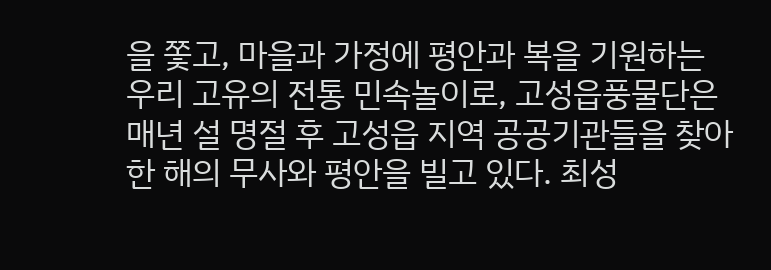을 쫓고, 마을과 가정에 평안과 복을 기원하는 우리 고유의 전통 민속놀이로, 고성읍풍물단은 매년 설 명절 후 고성읍 지역 공공기관들을 찾아 한 해의 무사와 평안을 빌고 있다. 최성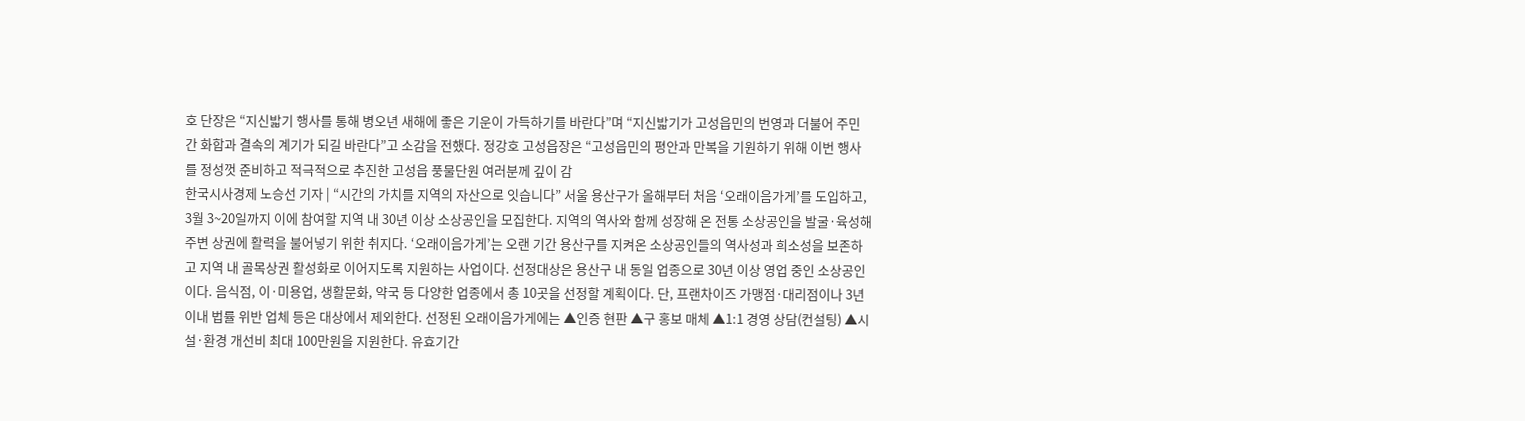호 단장은 “지신밟기 행사를 통해 병오년 새해에 좋은 기운이 가득하기를 바란다”며 “지신밟기가 고성읍민의 번영과 더불어 주민 간 화합과 결속의 계기가 되길 바란다”고 소감을 전했다. 정강호 고성읍장은 “고성읍민의 평안과 만복을 기원하기 위해 이번 행사를 정성껏 준비하고 적극적으로 추진한 고성읍 풍물단원 여러분께 깊이 감
한국시사경제 노승선 기자 | “시간의 가치를 지역의 자산으로 잇습니다” 서울 용산구가 올해부터 처음 ‘오래이음가게’를 도입하고, 3월 3~20일까지 이에 참여할 지역 내 30년 이상 소상공인을 모집한다. 지역의 역사와 함께 성장해 온 전통 소상공인을 발굴·육성해 주변 상권에 활력을 불어넣기 위한 취지다. ‘오래이음가게’는 오랜 기간 용산구를 지켜온 소상공인들의 역사성과 희소성을 보존하고 지역 내 골목상권 활성화로 이어지도록 지원하는 사업이다. 선정대상은 용산구 내 동일 업종으로 30년 이상 영업 중인 소상공인이다. 음식점, 이·미용업, 생활문화, 약국 등 다양한 업종에서 총 10곳을 선정할 계획이다. 단, 프랜차이즈 가맹점·대리점이나 3년 이내 법률 위반 업체 등은 대상에서 제외한다. 선정된 오래이음가게에는 ▲인증 현판 ▲구 홍보 매체 ▲1:1 경영 상담(컨설팅) ▲시설·환경 개선비 최대 100만원을 지원한다. 유효기간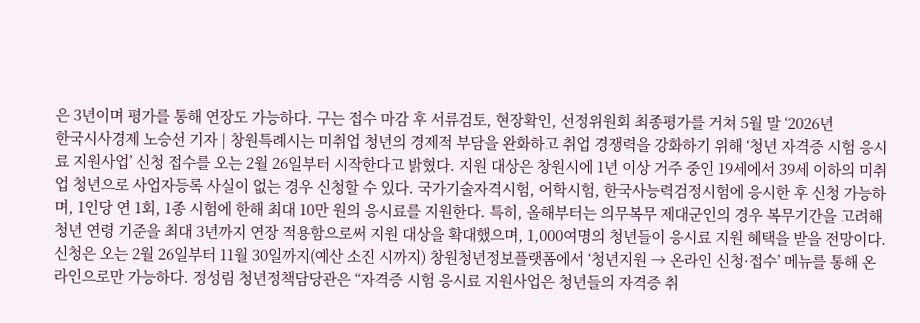은 3년이며 평가를 통해 연장도 가능하다. 구는 접수 마감 후 서류검토, 현장확인, 선정위원회 최종평가를 거쳐 5월 말 ‘2026년
한국시사경제 노승선 기자 | 창원특례시는 미취업 청년의 경제적 부담을 완화하고 취업 경쟁력을 강화하기 위해 ‘청년 자격증 시험 응시료 지원사업’ 신청 접수를 오는 2월 26일부터 시작한다고 밝혔다. 지원 대상은 창원시에 1년 이상 거주 중인 19세에서 39세 이하의 미취업 청년으로 사업자등록 사실이 없는 경우 신청할 수 있다. 국가기술자격시험, 어학시험, 한국사능력검정시험에 응시한 후 신청 가능하며, 1인당 연 1회, 1종 시험에 한해 최대 10만 원의 응시료를 지원한다. 특히, 올해부터는 의무복무 제대군인의 경우 복무기간을 고려해 청년 연령 기준을 최대 3년까지 연장 적용함으로써 지원 대상을 확대했으며, 1,000여명의 청년들이 응시료 지원 혜택을 받을 전망이다. 신청은 오는 2월 26일부터 11월 30일까지(예산 소진 시까지) 창원청년정보플랫폼에서 ‘청년지원 → 온라인 신청·접수’ 메뉴를 통해 온라인으로만 가능하다. 정성림 청년정책담당관은 “자격증 시험 응시료 지원사업은 청년들의 자격증 취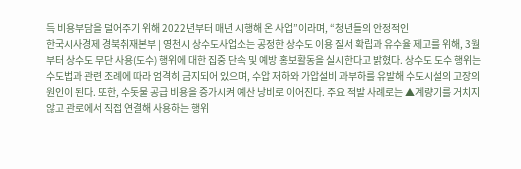득 비용부담을 덜어주기 위해 2022년부터 매년 시행해 온 사업”이라며, “청년들의 안정적인
한국시사경제 경북취재본부 | 영천시 상수도사업소는 공정한 상수도 이용 질서 확립과 유수율 제고를 위해, 3월부터 상수도 무단 사용(도수) 행위에 대한 집중 단속 및 예방 홍보활동을 실시한다고 밝혔다. 상수도 도수 행위는 수도법과 관련 조례에 따라 엄격히 금지되어 있으며, 수압 저하와 가압설비 과부하를 유발해 수도시설의 고장의 원인이 된다. 또한, 수돗물 공급 비용을 증가시켜 예산 낭비로 이어진다. 주요 적발 사례로는 ▲계량기를 거치지 않고 관로에서 직접 연결해 사용하는 행위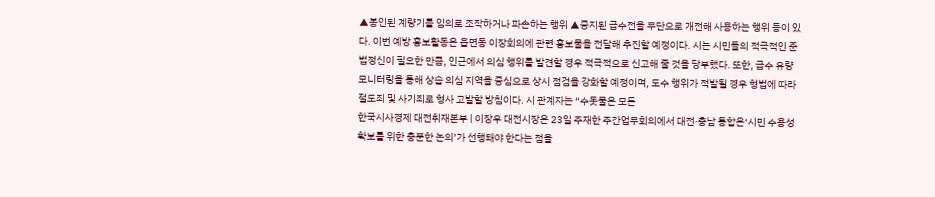▲봉인된 계량기를 임의로 조작하거나 파손하는 행위 ▲중지된 급수전을 무단으로 개전해 사용하는 행위 등이 있다. 이번 예방 홍보활동은 읍면동 이장회의에 관련 홍보물을 전달해 추진할 예정이다. 시는 시민들의 적극적인 준법정신이 필요한 만큼, 인근에서 의심 행위를 발견할 경우 적극적으로 신고해 줄 것을 당부했다. 또한, 급수 유량 모니터링을 통해 상습 의심 지역을 중심으로 상시 점검을 강화할 예정이며, 도수 행위가 적발될 경우 형법에 따라 절도죄 및 사기죄로 형사 고발할 방침이다. 시 관계자는 “수돗물은 모든
한국시사경제 대전취재본부 | 이장우 대전시장은 23일 주재한 주간업무회의에서 대전·충남 통합은‘시민 수용성 확보를 위한 충분한 논의’가 선행돼야 한다는 점을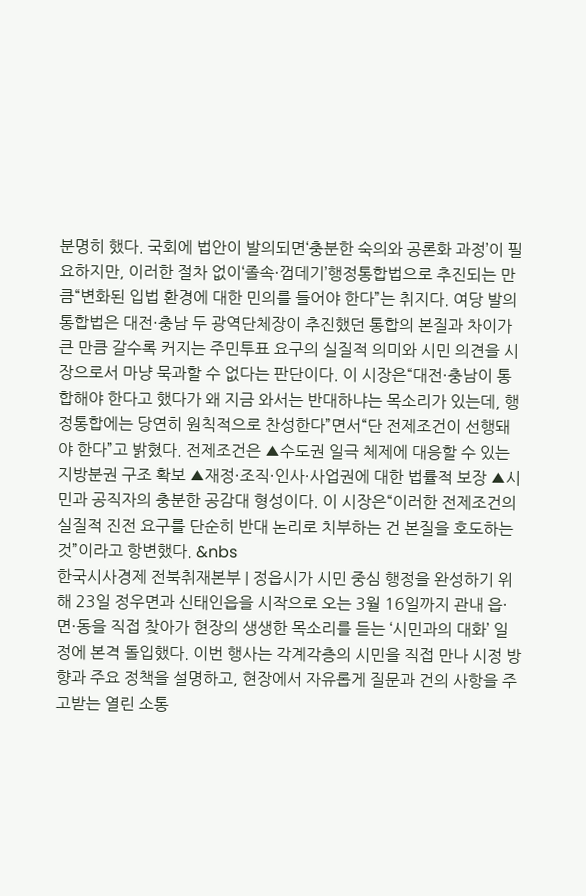분명히 했다. 국회에 법안이 발의되면‘충분한 숙의와 공론화 과정’이 필요하지만, 이러한 절차 없이‘졸속·껍데기’행정통합법으로 추진되는 만큼“변화된 입법 환경에 대한 민의를 들어야 한다”는 취지다. 여당 발의 통합법은 대전·충남 두 광역단체장이 추진했던 통합의 본질과 차이가 큰 만큼 갈수록 커지는 주민투표 요구의 실질적 의미와 시민 의견을 시장으로서 마냥 묵과할 수 없다는 판단이다. 이 시장은“대전·충남이 통합해야 한다고 했다가 왜 지금 와서는 반대하냐는 목소리가 있는데, 행정통합에는 당연히 원칙적으로 찬성한다”면서“단 전제조건이 선행돼야 한다”고 밝혔다. 전제조건은 ▲수도권 일극 체제에 대응할 수 있는 지방분권 구조 확보 ▲재정·조직·인사·사업권에 대한 법률적 보장 ▲시민과 공직자의 충분한 공감대 형성이다. 이 시장은“이러한 전제조건의 실질적 진전 요구를 단순히 반대 논리로 치부하는 건 본질을 호도하는 것”이라고 항변했다. &nbs
한국시사경제 전북취재본부 | 정읍시가 시민 중심 행정을 완성하기 위해 23일 정우면과 신태인읍을 시작으로 오는 3월 16일까지 관내 읍·면·동을 직접 찾아가 현장의 생생한 목소리를 듣는 ‘시민과의 대화’ 일정에 본격 돌입했다. 이번 행사는 각계각층의 시민을 직접 만나 시정 방향과 주요 정책을 설명하고, 현장에서 자유롭게 질문과 건의 사항을 주고받는 열린 소통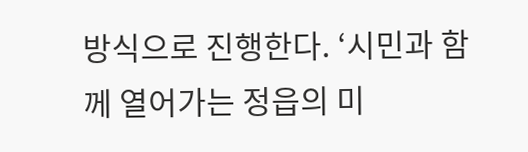방식으로 진행한다. ‘시민과 함께 열어가는 정읍의 미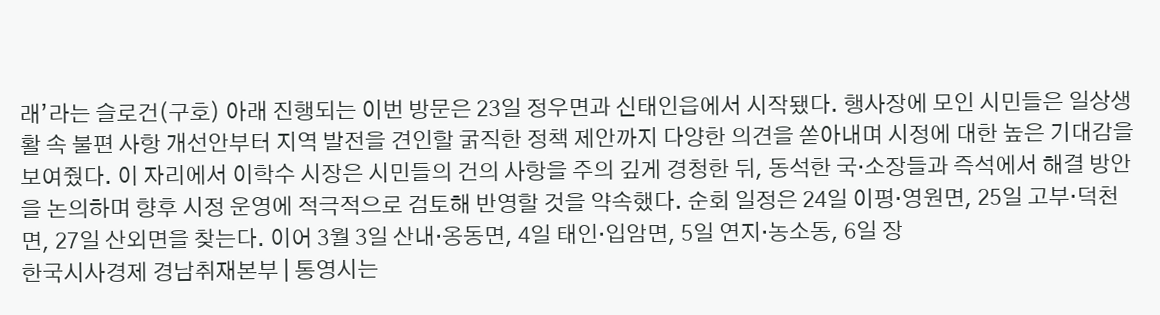래’라는 슬로건(구호) 아래 진행되는 이번 방문은 23일 정우면과 신태인읍에서 시작됐다. 행사장에 모인 시민들은 일상생활 속 불편 사항 개선안부터 지역 발전을 견인할 굵직한 정책 제안까지 다양한 의견을 쏟아내며 시정에 대한 높은 기대감을 보여줬다. 이 자리에서 이학수 시장은 시민들의 건의 사항을 주의 깊게 경청한 뒤, 동석한 국·소장들과 즉석에서 해결 방안을 논의하며 향후 시정 운영에 적극적으로 검토해 반영할 것을 약속했다. 순회 일정은 24일 이평·영원면, 25일 고부·덕천면, 27일 산외면을 찾는다. 이어 3월 3일 산내·옹동면, 4일 태인·입암면, 5일 연지·농소동, 6일 장
한국시사경제 경남취재본부 | 통영시는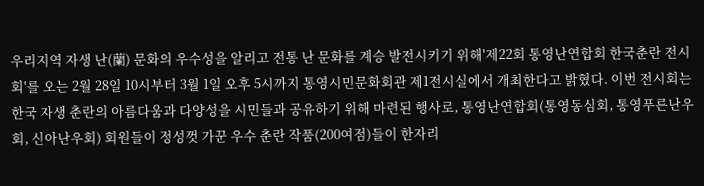우리지역 자생 난(蘭) 문화의 우수성을 알리고 전통 난 문화를 계승 발전시키기 위해'제22회 통영난연합회 한국춘란 전시회'를 오는 2월 28일 10시부터 3월 1일 오후 5시까지 통영시민문화회관 제1전시실에서 개최한다고 밝혔다. 이번 전시회는 한국 자생 춘란의 아름다움과 다양성을 시민들과 공유하기 위해 마련된 행사로, 통영난연합회(통영동심회, 통영푸른난우회, 신아난우회) 회원들이 정성껏 가꾼 우수 춘란 작품(200여점)들이 한자리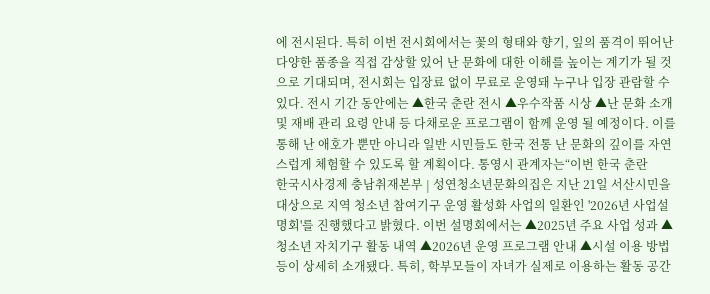에 전시된다. 특히 이번 전시회에서는 꽃의 형태와 향기, 잎의 품격이 뛰어난 다양한 품종을 직접 감상할 있어 난 문화에 대한 이해를 높이는 계기가 될 것으로 기대되며, 전시회는 입장료 없이 무료로 운영돼 누구나 입장 관람할 수 있다. 전시 기간 동안에는 ▲한국 춘란 전시 ▲우수작품 시상 ▲난 문화 소개 및 재배 관리 요령 안내 등 다채로운 프로그램이 함께 운영 될 예정이다. 이를 통해 난 애호가 뿐만 아니라 일반 시민들도 한국 전통 난 문화의 깊이를 자연스럽게 체험할 수 있도록 할 계획이다. 통영시 관계자는“이번 한국 춘란
한국시사경제 충남취재본부 | 성연청소년문화의집은 지난 21일 서산시민을 대상으로 지역 청소년 참여기구 운영 활성화 사업의 일환인 '2026년 사업설명회'를 진행했다고 밝혔다. 이번 설명회에서는 ▲2025년 주요 사업 성과 ▲청소년 자치기구 활동 내역 ▲2026년 운영 프로그램 안내 ▲시설 이용 방법 등이 상세히 소개됐다. 특히, 학부모들이 자녀가 실제로 이용하는 활동 공간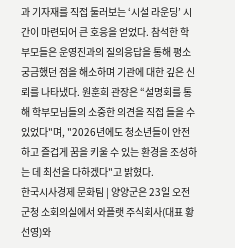과 기자재를 직접 둘러보는 ‘시설 라운딩’ 시간이 마련되어 큰 호응을 얻었다. 참석한 학부모들은 운영진과의 질의응답을 통해 평소 궁금했던 점을 해소하며 기관에 대한 깊은 신뢰를 나타냈다. 원훈희 관장은 “설명회를 통해 학부모님들의 소중한 의견을 직접 들을 수 있었다"며, "2026년에도 청소년들이 안전하고 즐겁게 꿈을 키울 수 있는 환경을 조성하는 데 최선을 다하겠다"고 밝혔다.
한국시사경제 문화팀 | 양양군은 23일 오전 군청 소회의실에서 와플랫 주식회사(대표 황선영)와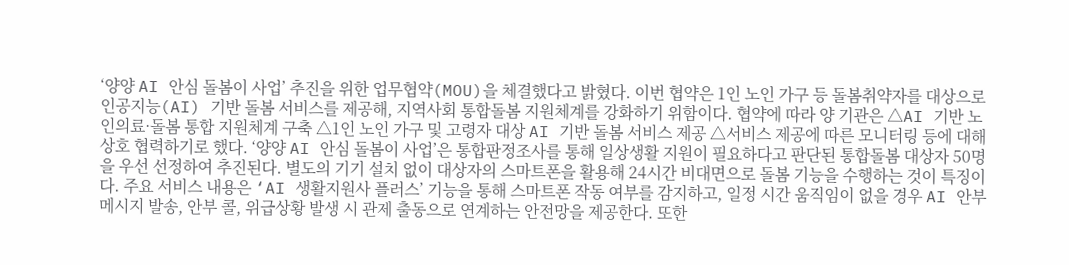‘양양 AI 안심 돌봄이 사업’ 추진을 위한 업무협약(MOU)을 체결했다고 밝혔다. 이번 협약은 1인 노인 가구 등 돌봄취약자를 대상으로 인공지능(AI) 기반 돌봄 서비스를 제공해, 지역사회 통합돌봄 지원체계를 강화하기 위함이다. 협약에 따라 양 기관은 △AI 기반 노인의료·돌봄 통합 지원체계 구축 △1인 노인 가구 및 고령자 대상 AI 기반 돌봄 서비스 제공 △서비스 제공에 따른 모니터링 등에 대해 상호 협력하기로 했다. ‘양양 AI 안심 돌봄이 사업’은 통합판정조사를 통해 일상생활 지원이 필요하다고 판단된 통합돌봄 대상자 50명을 우선 선정하여 추진된다. 별도의 기기 설치 없이 대상자의 스마트폰을 활용해 24시간 비대면으로 돌봄 기능을 수행하는 것이 특징이다. 주요 서비스 내용은 ‘AI 생활지원사 플러스’ 기능을 통해 스마트폰 작동 여부를 감지하고, 일정 시간 움직임이 없을 경우 AI 안부 메시지 발송, 안부 콜, 위급상황 발생 시 관제 출동으로 연계하는 안전망을 제공한다. 또한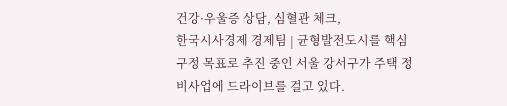건강·우울증 상담, 심혈관 체크,
한국시사경제 경제팀 | 균형발전도시를 핵심 구정 목표로 추진 중인 서울 강서구가 주택 정비사업에 드라이브를 걸고 있다.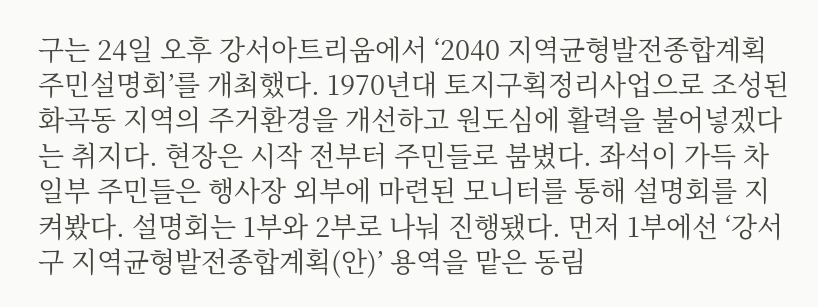구는 24일 오후 강서아트리움에서 ‘2040 지역균형발전종합계획 주민설명회’를 개최했다. 1970년대 토지구획정리사업으로 조성된 화곡동 지역의 주거환경을 개선하고 원도심에 활력을 불어넣겠다는 취지다. 현장은 시작 전부터 주민들로 붐볐다. 좌석이 가득 차 일부 주민들은 행사장 외부에 마련된 모니터를 통해 설명회를 지켜봤다. 설명회는 1부와 2부로 나눠 진행됐다. 먼저 1부에선 ‘강서구 지역균형발전종합계획(안)’ 용역을 맡은 동림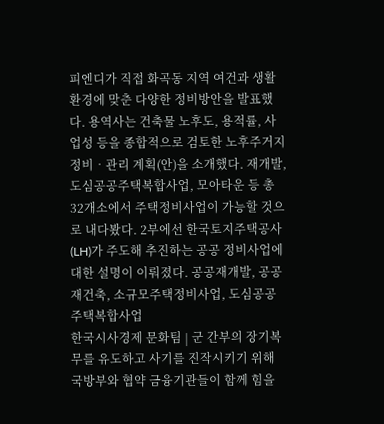피엔디가 직접 화곡동 지역 여건과 생활환경에 맞춘 다양한 정비방안을 발표했다. 용역사는 건축물 노후도, 용적률, 사업성 등을 종합적으로 검토한 노후주거지 정비‧관리 계획(안)을 소개했다. 재개발, 도심공공주택복합사업, 모아타운 등 총 32개소에서 주택정비사업이 가능할 것으로 내다봤다. 2부에선 한국토지주택공사(LH)가 주도해 추진하는 공공 정비사업에 대한 설명이 이뤄졌다. 공공재개발, 공공재건축, 소규모주택정비사업, 도심공공주택복합사업
한국시사경제 문화팀 | 군 간부의 장기복무를 유도하고 사기를 진작시키기 위해 국방부와 협약 금융기관들이 함께 힘을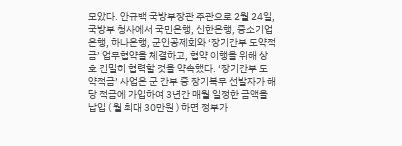모았다. 안규백 국방부장관 주관으로 2월 24일, 국방부 청사에서 국민은행, 신한은행, 중소기업은행, 하나은행, 군인공제회와 ‘장기간부 도약적금’ 업무협약을 체결하고, 협약 이행을 위해 상호 긴밀히 협력할 것을 약속했다. ‘장기간부 도약적금’ 사업은 군 간부 중 장기복무 선발자가 해당 적금에 가입하여 3년간 매월 일정한 금액을 납입 ( 월 최대 30만원 ) 하면 정부가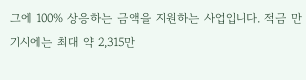그에 100% 상응하는 금액을 지원하는 사업입니다. 적금 만기시에는 최대 약 2,315만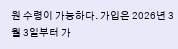원 수령이 가능하다. 가입은 2026년 3월 3일부터 가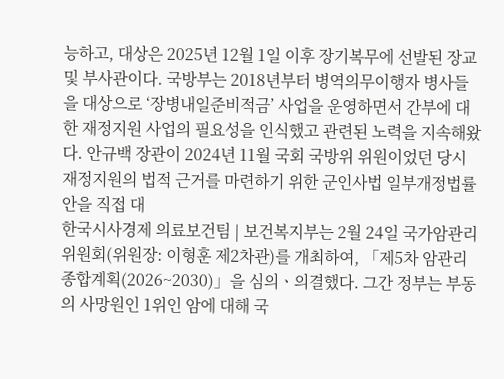능하고, 대상은 2025년 12월 1일 이후 장기복무에 선발된 장교 및 부사관이다. 국방부는 2018년부터 병역의무이행자 병사들을 대상으로 ‘장병내일준비적금’ 사업을 운영하면서 간부에 대한 재정지원 사업의 필요성을 인식했고 관련된 노력을 지속해왔다. 안규백 장관이 2024년 11월 국회 국방위 위원이었던 당시 재정지원의 법적 근거를 마련하기 위한 군인사법 일부개정법률안을 직접 대
한국시사경제 의료보건팀 | 보건복지부는 2월 24일 국가암관리위원회(위원장: 이형훈 제2차관)를 개최하여, 「제5차 암관리종합계획(2026~2030)」을 심의ㆍ의결했다. 그간 정부는 부동의 사망원인 1위인 암에 대해 국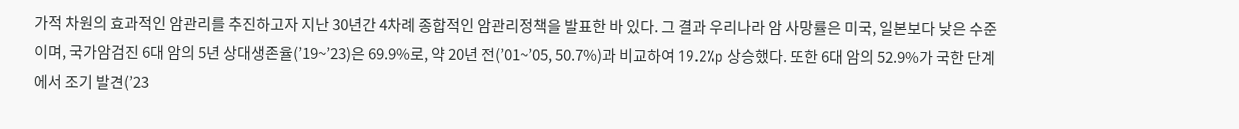가적 차원의 효과적인 암관리를 추진하고자 지난 30년간 4차례 종합적인 암관리정책을 발표한 바 있다. 그 결과 우리나라 암 사망률은 미국, 일본보다 낮은 수준이며, 국가암검진 6대 암의 5년 상대생존율(’19~’23)은 69.9%로, 약 20년 전(’01~’05, 50.7%)과 비교하여 19.2%p 상승했다. 또한 6대 암의 52.9%가 국한 단계에서 조기 발견(’23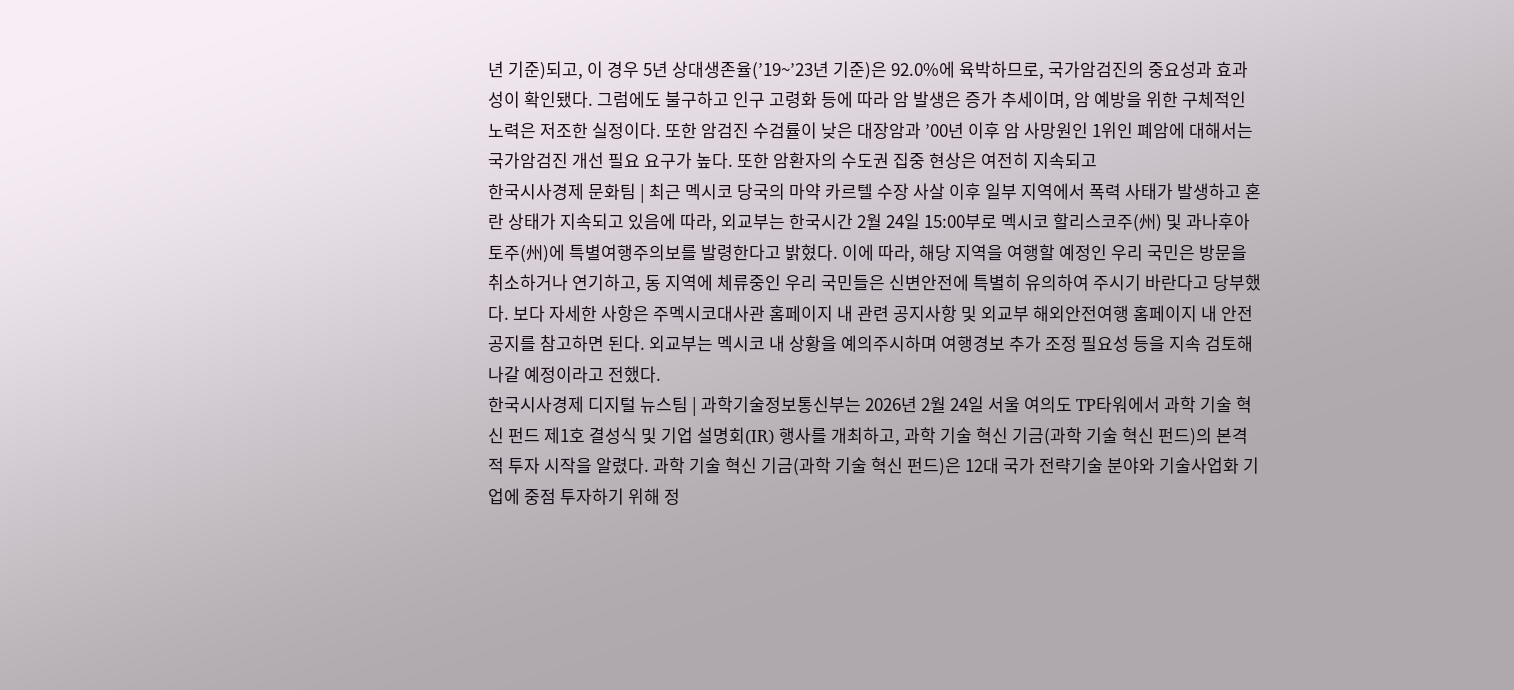년 기준)되고, 이 경우 5년 상대생존율(’19~’23년 기준)은 92.0%에 육박하므로, 국가암검진의 중요성과 효과성이 확인됐다. 그럼에도 불구하고 인구 고령화 등에 따라 암 발생은 증가 추세이며, 암 예방을 위한 구체적인 노력은 저조한 실정이다. 또한 암검진 수검률이 낮은 대장암과 ’00년 이후 암 사망원인 1위인 폐암에 대해서는 국가암검진 개선 필요 요구가 높다. 또한 암환자의 수도권 집중 현상은 여전히 지속되고
한국시사경제 문화팀 | 최근 멕시코 당국의 마약 카르텔 수장 사살 이후 일부 지역에서 폭력 사태가 발생하고 혼란 상태가 지속되고 있음에 따라, 외교부는 한국시간 2월 24일 15:00부로 멕시코 할리스코주(州) 및 과나후아토주(州)에 특별여행주의보를 발령한다고 밝혔다. 이에 따라, 해당 지역을 여행할 예정인 우리 국민은 방문을 취소하거나 연기하고, 동 지역에 체류중인 우리 국민들은 신변안전에 특별히 유의하여 주시기 바란다고 당부했다. 보다 자세한 사항은 주멕시코대사관 홈페이지 내 관련 공지사항 및 외교부 해외안전여행 홈페이지 내 안전공지를 참고하면 된다. 외교부는 멕시코 내 상황을 예의주시하며 여행경보 추가 조정 필요성 등을 지속 검토해 나갈 예정이라고 전했다.
한국시사경제 디지털 뉴스팀 | 과학기술정보통신부는 2026년 2월 24일 서울 여의도 TP타워에서 과학 기술 혁신 펀드 제1호 결성식 및 기업 설명회(IR) 행사를 개최하고, 과학 기술 혁신 기금(과학 기술 혁신 펀드)의 본격적 투자 시작을 알렸다. 과학 기술 혁신 기금(과학 기술 혁신 펀드)은 12대 국가 전략기술 분야와 기술사업화 기업에 중점 투자하기 위해 정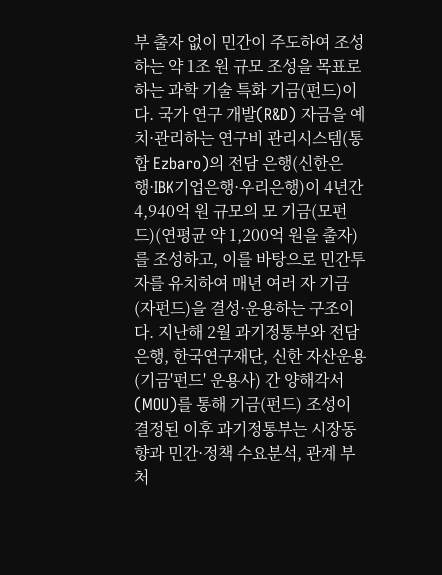부 출자 없이 민간이 주도하여 조성하는 약 1조 원 규모 조성을 목표로 하는 과학 기술 특화 기금(펀드)이다. 국가 연구 개발(R&D) 자금을 예치·관리하는 연구비 관리시스템(통합 Ezbaro)의 전담 은행(신한은행·IBK기업은행·우리은행)이 4년간 4,940억 원 규모의 모 기금(모펀드)(연평균 약 1,200억 원을 출자)를 조성하고, 이를 바탕으로 민간투자를 유치하여 매년 여러 자 기금(자펀드)을 결성·운용하는 구조이다. 지난해 2월 과기정통부와 전담 은행, 한국연구재단, 신한 자산운용(기금'펀드' 운용사) 간 양해각서(MOU)를 통해 기금(펀드) 조성이 결정된 이후 과기정통부는 시장동향과 민간·정책 수요분석, 관계 부처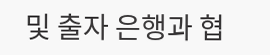및 출자 은행과 협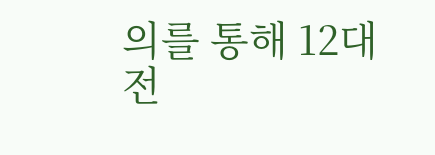의를 통해 12대 전